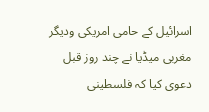اسرائیل کے حامی امریکی ودیگر مغربی میڈیا نے چند روز قبل دعوی کیا کہ فلسطینی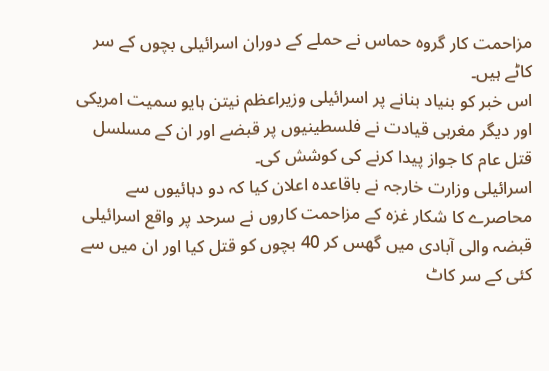مزاحمت کار گروہ حماس نے حملے کے دوران اسرائیلی بچوں کے سر کاٹے ہیں۔
اس خبر کو بنیاد بنانے پر اسرائیلی وزیراعظم نیتن ہایو سمیت امریکی اور دیگر مغربی قیادت نے فلسطینیوں پر قبضے اور ان کے مسلسل قتل عام کا جواز پیدا کرنے کی کوشش کی۔
اسرائیلی وزارت خارجہ نے باقاعدہ اعلان کیا کہ دو دہائیوں سے محاصرے کا شکار غزہ کے مزاحمت کاروں نے سرحد پر واقع اسرائیلی قبضہ والی آبادی میں گھس کر 40 بچوں کو قتل کیا اور ان میں سے کئی کے سر کاٹ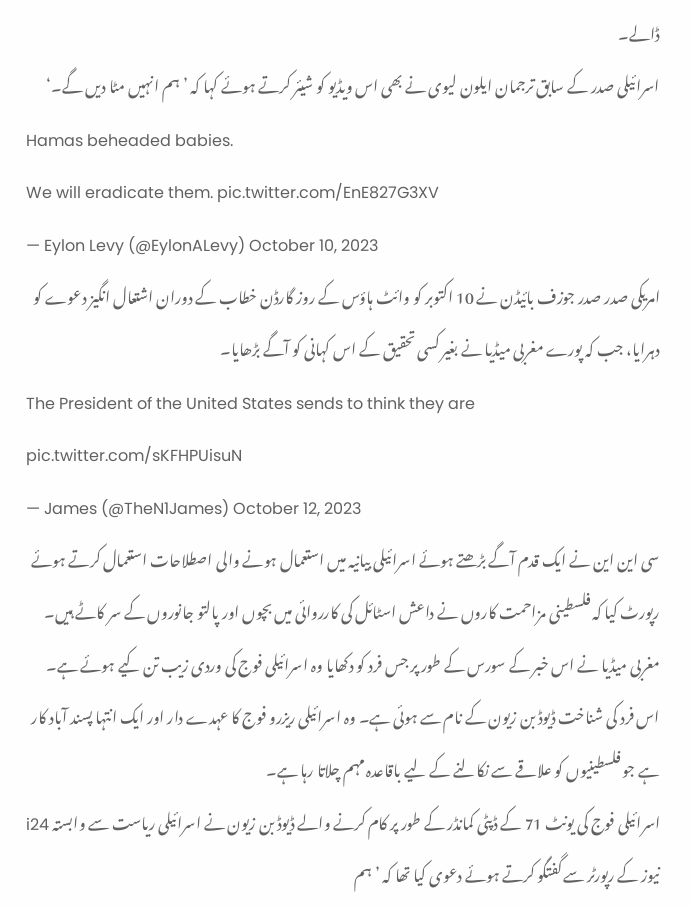ڈالے۔
اسرائیلی صدر کے سابق ترجمان ایلون لیوی نے بھی اس ویڈیو کو شیئر کرتے ہوئے کہا کہ ’ہم انہیں مٹا دیں گے۔‘
Hamas beheaded babies.
We will eradicate them. pic.twitter.com/EnE827G3XV
— Eylon Levy (@EylonALevy) October 10, 2023
امریکی صدر صدر جوزف بائیڈن نے 10 اکتوبر کو وائٹ ہاؤس کے روز گارڈن خطاب کے دوران اشتعال انگیز دعوے کو دہرایا، جب کہ پورے مغربی میڈیا نے بغیر کسی تحقیق کے اس کہانی کو آگے بڑھایا۔
The President of the United States sends to think they are pic.twitter.com/sKFHPUisuN
— James (@TheN1James) October 12, 2023
سی این این نے ایک قدم آگے بڑھتے ہوئے اسرائیلی بیانیہ میں استعمال ہونے والی اصطلاحات استعمال کرتے ہوئے رپورٹ کیا کہ فلسطینی مزاحمت کاروں نے داعش اسٹائل کی کارروائی میں بچوں اور پالتو جانوروں کے سر کاٹے ہیں۔
مغربی میڈیا نے اس خبر کے سورس کے طور پر جس فرد کو دکھایا وہ اسرائیلی فوج کی وردی زیب تن کیے ہوئے ہے۔
اس فرد کی شناخت ڈیوڈ بن زیون کے نام سے ہوئی ہے۔ وہ اسرائیلی ریزرو فوج کا عہدے دار اور ایک انتہا پسند آباد کار ہے جو فلسطینیوں کو علاقے سے نکالنے کے لیے باقاعدہ مہم چلاتا رہا ہے۔
اسرائیلی فوج کی یونٹ 71 کے ڈپٹی کمانڈر کے طور پر کام کرنے والے ڈیوڈ بن زیون نے اسرائیلی ریاست سے وابستہ i24 نیوز کے رپورٹر سے گفتگو کرتے ہوئے دعوی کیا تھا کہ ’ہم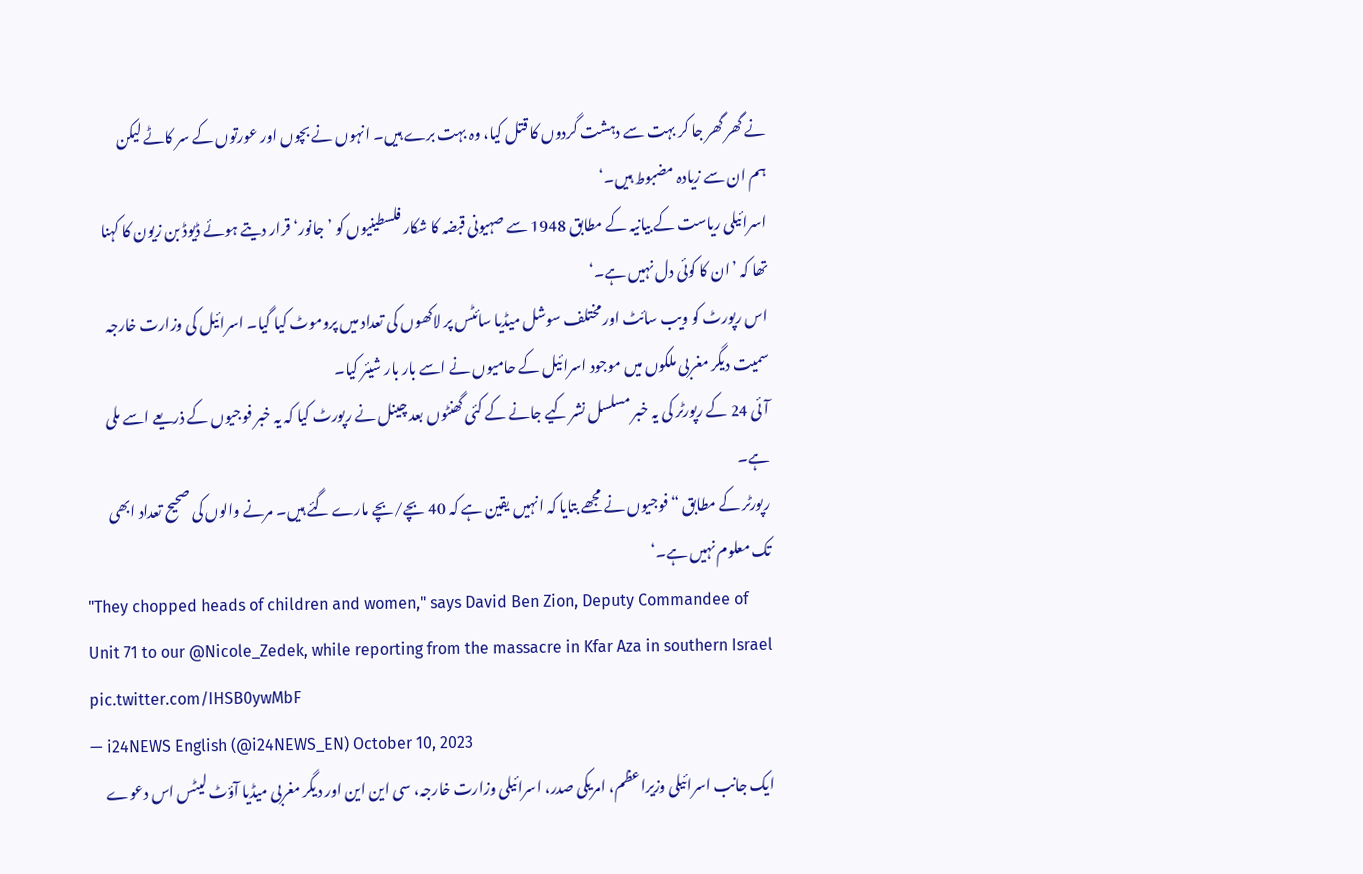نے گھر گھر جا کر بہت سے دہشت گردوں کا قتل کیا، وہ بہت برے ہیں۔ انہوں نے بچوں اور عورتوں کے سر کاٹے لیکن ہم ان سے زیادہ مضبوط ہیں۔‘
اسرائیلی ریاست کے بیانیہ کے مطابق 1948 سے صہیونی قبضہ کا شکار فلسطینیوں کو ’جانور‘ قرار دیتے ہوئے ڈیوڈ بن زیون کا کہنا تھا کہ ’ان کا کوئی دل نہیں ہے۔‘
اس رپورٹ کو ویب سائٹ اور مختلف سوشل میڈیا سائٹس پر لاکھوں کی تعداد میں پروموٹ کیا گیا۔ اسرائیل کی وزارت خارجہ سمیت دیگر مغربی ملکوں میں موجود اسرائیل کے حامیوں نے اسے بار بار شیئر کیا۔
آئی 24 کے رپورٹر کی یہ خبر مسلسل نشر کیے جانے کے کئی گھنٹوں بعد چینل نے رپورٹ کیا کہ یہ خبر فوجیوں کے ذریعے اسے ملی ہے۔
رپورٹر کے مطابق “فوجیوں نے مجھے بتایا کہ انہیں یقین ہے کہ 40 بچے/بچے مارے گئے ہیں۔ مرنے والوں کی صحیح تعداد ابھی تک معلوم نہیں ہے۔‘
"They chopped heads of children and women," says David Ben Zion, Deputy Commandee of Unit 71 to our @Nicole_Zedek, while reporting from the massacre in Kfar Aza in southern Israel pic.twitter.com/IHSB0ywMbF
— i24NEWS English (@i24NEWS_EN) October 10, 2023
ایک جانب اسرائیلی وزیراعظم، امریکی صدر، اسرائیلی وزارت خارجہ، سی این این اور دیگر مغربی میڈیا آؤٹ لیٹس اس دعوے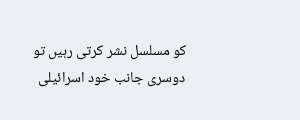کو مسلسل نشر کرتی رہیں تو دوسری جانب خود اسرائیلی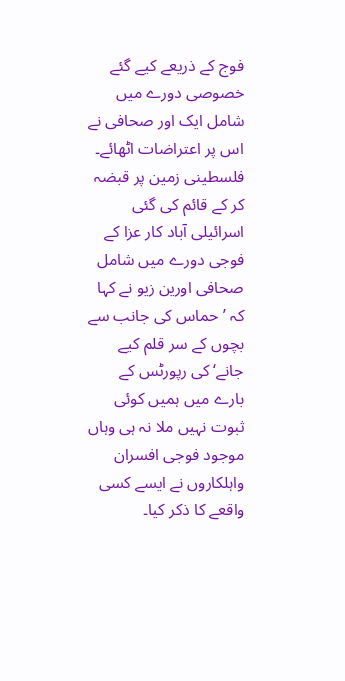فوج کے ذریعے کیے گئے خصوصی دورے میں شامل ایک اور صحافی نے اس پر اعتراضات اٹھائے۔
فلسطینی زمین پر قبضہ کر کے قائم کی گئی اسرائیلی آباد کار عزا کے فوجی دورے میں شامل صحافی اورین زیو نے کہا کہ ’حماس کی جانب سے بچوں کے سر قلم کیے جانے‘ کی رپورٹس کے بارے میں ہمیں کوئی ثبوت نہیں ملا نہ ہی وہاں موجود فوجی افسران واہلکاروں نے ایسے کسی واقعے کا ذکر کیا۔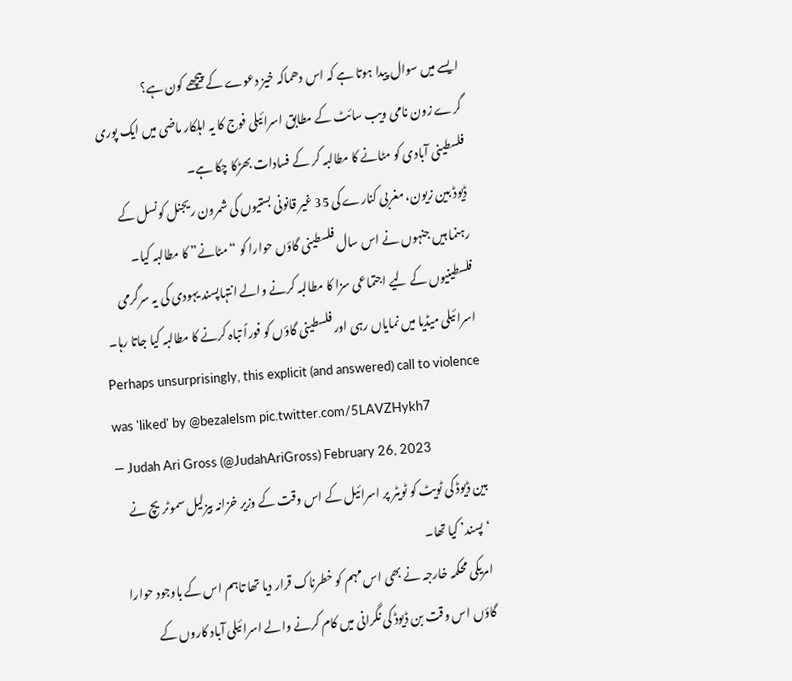ایسے میں سوال پیدا ہوتا ہے کہ اس دھماکہ خیز دعوے کے پیچھے کون ہے؟
گرے زون نامی ویب سائٹ کے مطابق اسرائیلی فوج کا یہ اہلکار ماضی میں ایک پوری فلسطینی آبادی کو مٹانے کا مطالبہ کر کے فسادات بھڑکا چکا ہے۔
ڈیوڈ بین زیون، مغربی کنارے کی 35 غیر قانونی بستیوں کی شمرون ریجنل کونسل کے رہنما ہیں جنہوں نے اس سال فلسطینی گاؤں حوارا کو “مٹانے” کا مطالبہ کیا۔
فلسطینیوں کے لیے اجتماعی سزا کا مطالبہ کرنے والے انتہاپسند یہودی کی یہ سرگرمی اسرائیلی میڈیا میں نمایاں رہی اور فلسطینی گاؤں کو فوراً تباہ کرنے کا مطالبہ کیا جاتا رہا۔
Perhaps unsurprisingly, this explicit (and answered) call to violence was 'liked' by @bezalelsm pic.twitter.com/5LAVZHykh7
— Judah Ari Gross (@JudahAriGross) February 26, 2023
بین ڈیوڈ کی ٹویٹ کو ٹویٹر پر اسرائیل کے اس وقت کے وزیر خزانہ بیزلیل سموٹریچ نے ‘پسند’ کیا تھا۔
امریکی محکمہ خارجہ نے بھی اس مہم کو خطرناک قرار دیا تھا تاہم اس کے باوجود حوارا گاؤں اس وقت بن ڈیوڈ کی نگرانی میں کام کرنے والے اسرائیلی آباد کاروں کے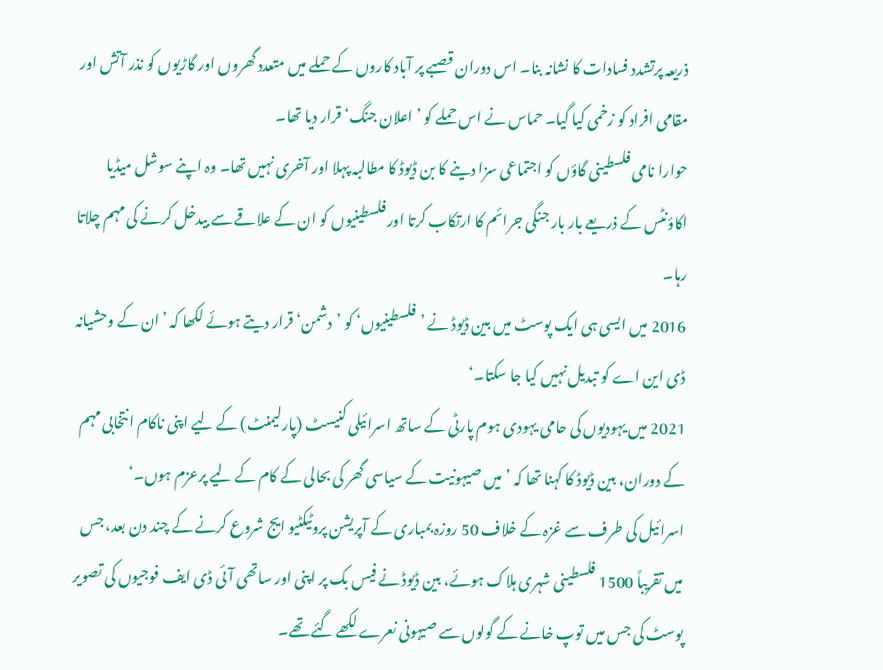ذریعہ پرتشدد فسادات کا نشانہ بنا۔ اس دوران قصبے پر آباد کاروں کے حملے میں متعدد گھروں اور گاڑیوں کو نذر آتش اور مقامی افراد کو زخمی کیا گیا۔ حماس نے اس حملے کو ’اعلان جنگ‘ قرار دیا تھا۔
حوارا نامی فلسطینی گاؤں کو اجتماعی سزا دینے کا بن ڈیوڈ کا مطالبہ پہلا اور آخری نہیں تھا۔ وہ اپنے سوشل میڈیا اکاؤنٹس کے ذریعے بار بار جنگی جرائم کا ارتکاب کرتا اور فلسطینیوں کو ان کے علاقے سے بیدخل کرنے کی مہم چلاتا رہا۔
2016 میں ایسی ہی ایک پوسٹ میں بین ڈیوڈ نے ’فلسطینیوں‘ کو ’دشمن‘ قرار دیتے ہوئے لکھا کہ ’ان کے وحشیانہ ڈی این اے کو تبدیل نہیں کیا جا سکتا۔‘
2021 میں یہودیوں کی حامی یہودی ہوم پارٹی کے ساتھ اسرائیلی کنیسٹ (پارلیمنٹ) کے لیے اپنی ناکام انتخابی مہم کے دوران، بین ڈیوڈ کا کہنا تھا کہ ’میں صیہونیت کے سیاسی گھر کی بحالی کے کام کے لیے پرعزم ہوں۔‘
اسرائیل کی طرف سے غزہ کے خلاف 50 روزہ بمباری کے آپریشن پروٹیکٹیو ایج شروع کرنے کے چند دن بعد، جس میں تقریباً 1500 فلسطینی شہری ہلاک ہوئے، بین ڈیوڈ نے فیس بک پر اپنی اور ساتھی آئی ڈی ایف فوجیوں کی تصویر پوسٹ کی جس میں توپ خانے کے گولوں سے صیہونی نعرے لکھے گئے تھے۔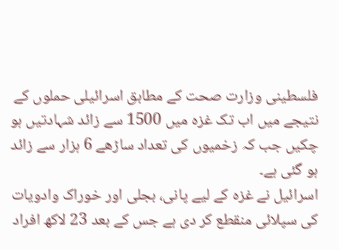فلسطینی وزارت صحت کے مطابق اسرائیلی حملوں کے نتیجے میں اب تک غزہ میں 1500 سے زائد شہادتیں ہو چکیں جب کہ زخمیوں کی تعداد ساڑھے 6 ہزار سے زائد ہو گئی ہے۔
اسرائیل نے غزہ کے لیے پانی، بجلی اور خوراک وادویات کی سپلائی منقطع کر دی ہے جس کے بعد 23 لاکھ افراد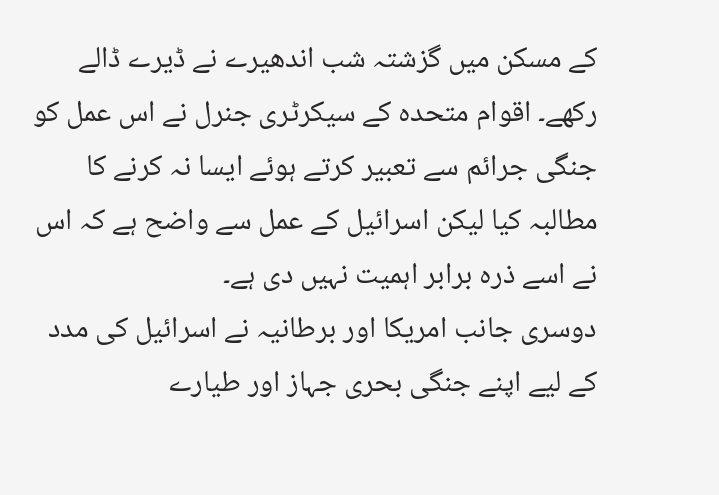کے مسکن میں گزشتہ شب اندھیرے نے ڈیرے ڈالے رکھے۔ اقوام متحدہ کے سیکرٹری جنرل نے اس عمل کو جنگی جرائم سے تعبیر کرتے ہوئے ایسا نہ کرنے کا مطالبہ کیا لیکن اسرائیل کے عمل سے واضح ہے کہ اس نے اسے ذرہ برابر اہمیت نہیں دی ہے۔
دوسری جانب امریکا اور برطانیہ نے اسرائیل کی مدد کے لیے اپنے جنگی بحری جہاز اور طیارے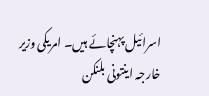اسرائیل پہنچائے ہیں۔ امریکی وزیر خارجہ اینتونی بلنکن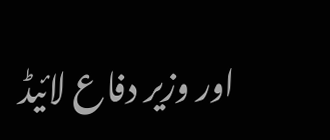اور وزیر دفاع لائیڈ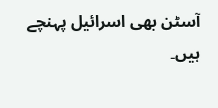آسٹن بھی اسرائیل پہنچے ہیں۔